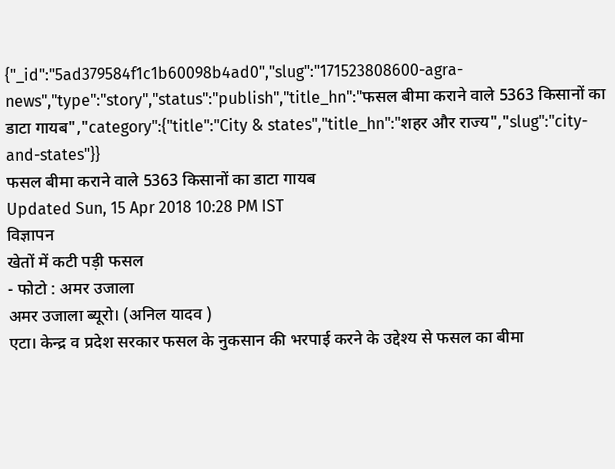{"_id":"5ad379584f1c1b60098b4ad0","slug":"171523808600-agra-news","type":"story","status":"publish","title_hn":"फसल बीमा कराने वाले 5363 किसानों का डाटा गायब","category":{"title":"City & states","title_hn":"शहर और राज्य","slug":"city-and-states"}}
फसल बीमा कराने वाले 5363 किसानों का डाटा गायब
Updated Sun, 15 Apr 2018 10:28 PM IST
विज्ञापन
खेतों में कटी पड़ी फसल
- फोटो : अमर उजाला
अमर उजाला ब्यूरो। (अनिल यादव )
एटा। केन्द्र व प्रदेश सरकार फसल के नुकसान की भरपाई करने के उद्देश्य से फसल का बीमा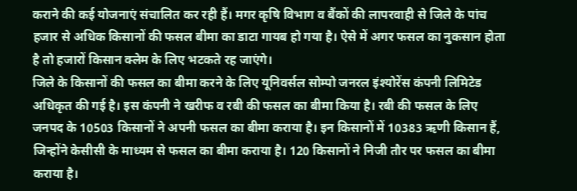कराने की कई योजनाएं संचालित कर रही हैं। मगर कृषि विभाग व बैंकों की लापरवाही से जिले के पांच हजार से अधिक किसानों की फसल बीमा का डाटा गायब हो गया है। ऐसे में अगर फसल का नुकसान होता है तो हजारों किसान क्लेम के लिए भटकते रह जाएंगे।
जिले के किसानों की फसल का बीमा करने के लिए यूनिवर्सल सोम्पो जनरल इंश्योरेंस कंपनी लिमिटेड अधिकृत की गई है। इस कंपनी ने खरीफ व रबी की फसल का बीमा किया है। रबी की फसल के लिए जनपद के 10503 किसानों ने अपनी फसल का बीमा कराया है। इन किसानों में 10383 ऋणी किसान हैं, जिन्होंने केसीसी के माध्यम से फसल का बीमा कराया है। 120 किसानों ने निजी तौर पर फसल का बीमा कराया है।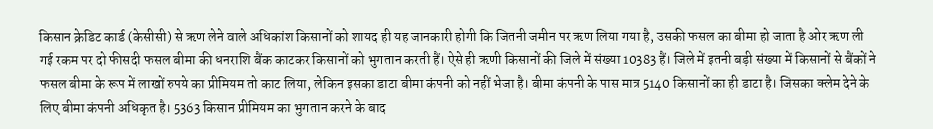किसान क्रेडिट कार्ड (केसीसी) से ऋण लेने वाले अधिकांश किसानों को शायद ही यह जानकारी होगी कि जितनी जमीन पर ऋण लिया गया है, उसकी फसल का बीमा हो जाता है ओर ऋण ली गई रकम पर दो फीसदी फसल बीमा की धनराशि बैंक काटकर किसानों को भुगतान करती हैं। ऐसे ही ऋणी किसानों की जिले में संख्या 10383 हैं। जिले में इतनी बड़ी संख्या में किसानों से बैंकों ने फसल बीमा के रूप में लाखों रुपये का प्रीमियम तो काट लिया, लेकिन इसका डाटा बीमा कंपनी को नहीं भेजा है। बीमा कंपनी के पास मात्र 5140 किसानों का ही डाटा है। जिसका क्लेम देने के लिए बीमा कंपनी अधिकृत है। 5363 किसान प्रीमियम का भुगतान करने के बाद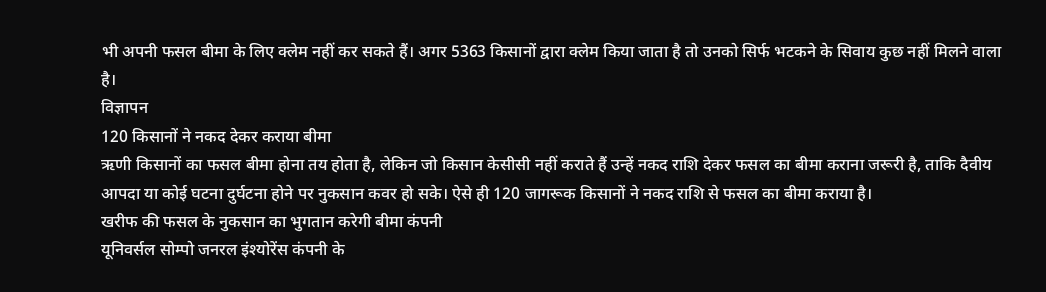भी अपनी फसल बीमा के लिए क्लेम नहीं कर सकते हैं। अगर 5363 किसानों द्वारा क्लेम किया जाता है तो उनको सिर्फ भटकने के सिवाय कुछ नहीं मिलने वाला है।
विज्ञापन
120 किसानों ने नकद देकर कराया बीमा
ऋणी किसानों का फसल बीमा होना तय होता है, लेकिन जो किसान केसीसी नहीं कराते हैं उन्हें नकद राशि देकर फसल का बीमा कराना जरूरी है, ताकि दैवीय आपदा या कोई घटना दुर्घटना होने पर नुकसान कवर हो सके। ऐसे ही 120 जागरूक किसानों ने नकद राशि से फसल का बीमा कराया है।
खरीफ की फसल के नुकसान का भुगतान करेगी बीमा कंपनी
यूनिवर्सल सोम्पो जनरल इंश्योरेंस कंपनी के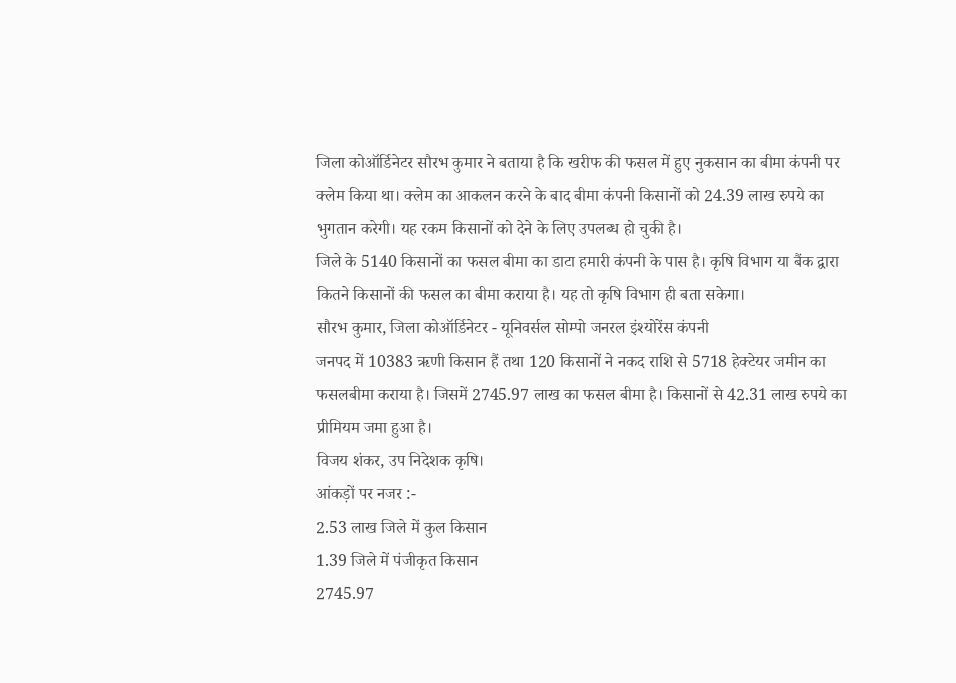जिला कोऑर्डिनेटर सौरभ कुमार ने बताया है कि खरीफ की फसल में हुए नुकसान का बीमा कंपनी पर क्लेम किया था। क्लेम का आकलन करने के बाद बीमा कंपनी किसानों को 24.39 लाख रुपये का भुगतान करेगी। यह रकम किसानों को देने के लिए उपलब्ध हो चुकी है।
जिले के 5140 किसानों का फसल बीमा का डाटा हमारी कंपनी के पास है। कृषि विभाग या बैंक द्वारा कितने किसानों की फसल का बीमा कराया है। यह तो कृषि विभाग ही बता सकेगा।
सौरभ कुमार, जिला कोऑर्डिनेटर - यूनिवर्सल सोम्पो जनरल इंश्योरेंस कंपनी
जनपद में 10383 ऋणी किसान हैं तथा 120 किसानों ने नकद राशि से 5718 हेक्टेयर जमीन का फसलबीमा कराया है। जिसमें 2745.97 लाख का फसल बीमा है। किसानों से 42.31 लाख रुपये का प्रीमियम जमा हुआ है।
विजय शंकर, उप निदेशक कृषि।
आंकड़ों पर नजर :-
2.53 लाख जिले में कुल किसान
1.39 जिले में पंजीकृत किसान
2745.97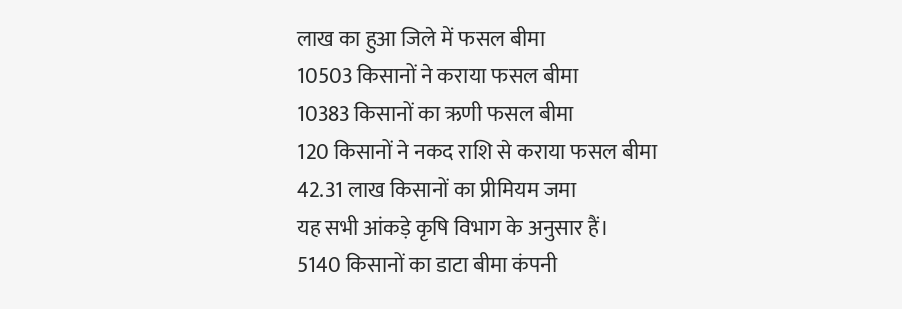लाख का हुआ जिले में फसल बीमा
10503 किसानों ने कराया फसल बीमा
10383 किसानों का ऋणी फसल बीमा
120 किसानों ने नकद राशि से कराया फसल बीमा
42.31 लाख किसानों का प्रीमियम जमा
यह सभी आंकड़े कृषि विभाग के अनुसार हैं।
5140 किसानों का डाटा बीमा कंपनी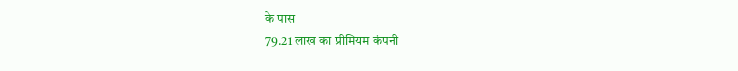के पास
79.21 लाख का प्रीमियम कंपनी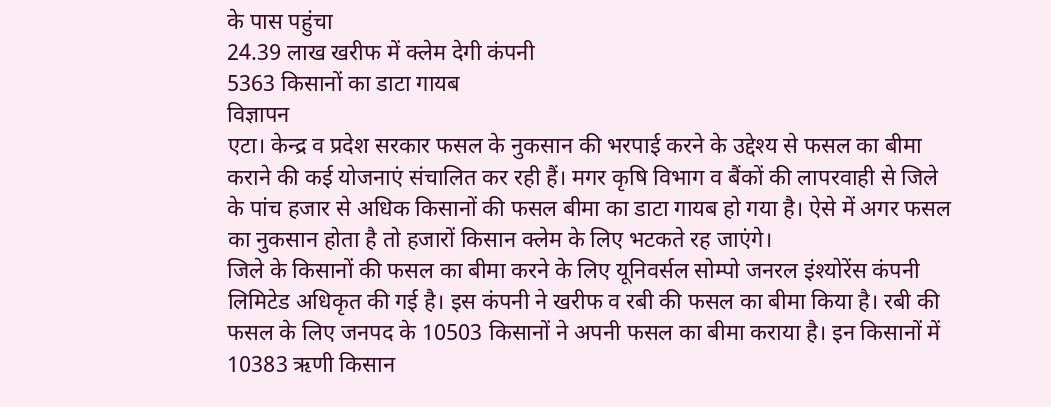के पास पहुंचा
24.39 लाख खरीफ में क्लेम देगी कंपनी
5363 किसानों का डाटा गायब
विज्ञापन
एटा। केन्द्र व प्रदेश सरकार फसल के नुकसान की भरपाई करने के उद्देश्य से फसल का बीमा कराने की कई योजनाएं संचालित कर रही हैं। मगर कृषि विभाग व बैंकों की लापरवाही से जिले के पांच हजार से अधिक किसानों की फसल बीमा का डाटा गायब हो गया है। ऐसे में अगर फसल का नुकसान होता है तो हजारों किसान क्लेम के लिए भटकते रह जाएंगे।
जिले के किसानों की फसल का बीमा करने के लिए यूनिवर्सल सोम्पो जनरल इंश्योरेंस कंपनी लिमिटेड अधिकृत की गई है। इस कंपनी ने खरीफ व रबी की फसल का बीमा किया है। रबी की फसल के लिए जनपद के 10503 किसानों ने अपनी फसल का बीमा कराया है। इन किसानों में 10383 ऋणी किसान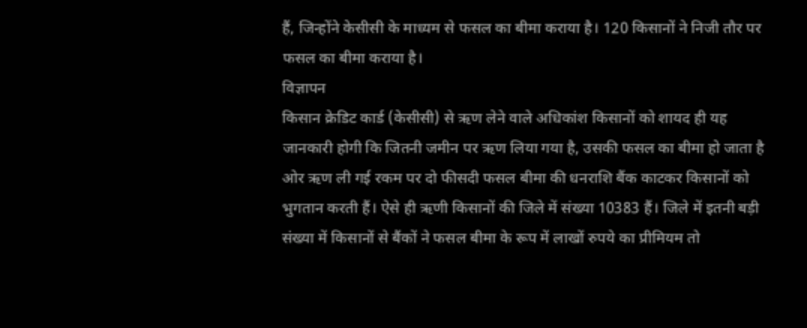हैं, जिन्होंने केसीसी के माध्यम से फसल का बीमा कराया है। 120 किसानों ने निजी तौर पर फसल का बीमा कराया है।
विज्ञापन
किसान क्रेडिट कार्ड (केसीसी) से ऋण लेने वाले अधिकांश किसानों को शायद ही यह जानकारी होगी कि जितनी जमीन पर ऋण लिया गया है, उसकी फसल का बीमा हो जाता है ओर ऋण ली गई रकम पर दो फीसदी फसल बीमा की धनराशि बैंक काटकर किसानों को भुगतान करती हैं। ऐसे ही ऋणी किसानों की जिले में संख्या 10383 हैं। जिले में इतनी बड़ी संख्या में किसानों से बैंकों ने फसल बीमा के रूप में लाखों रुपये का प्रीमियम तो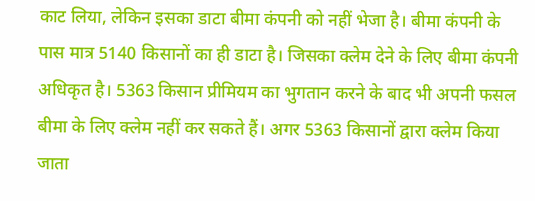काट लिया, लेकिन इसका डाटा बीमा कंपनी को नहीं भेजा है। बीमा कंपनी के पास मात्र 5140 किसानों का ही डाटा है। जिसका क्लेम देने के लिए बीमा कंपनी अधिकृत है। 5363 किसान प्रीमियम का भुगतान करने के बाद भी अपनी फसल बीमा के लिए क्लेम नहीं कर सकते हैं। अगर 5363 किसानों द्वारा क्लेम किया जाता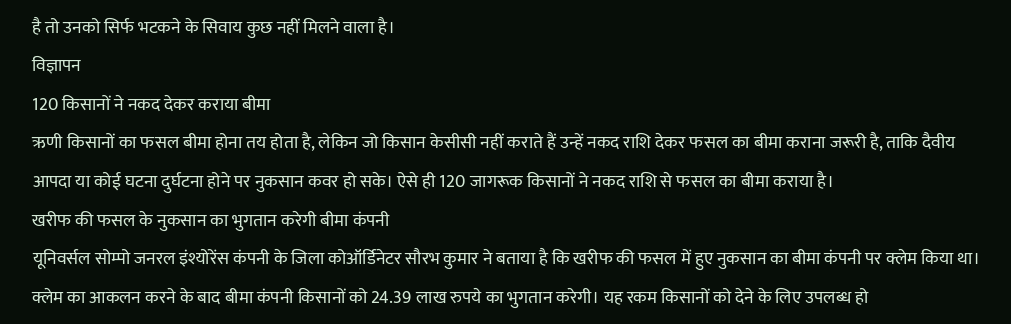है तो उनको सिर्फ भटकने के सिवाय कुछ नहीं मिलने वाला है।
विज्ञापन
120 किसानों ने नकद देकर कराया बीमा
ऋणी किसानों का फसल बीमा होना तय होता है, लेकिन जो किसान केसीसी नहीं कराते हैं उन्हें नकद राशि देकर फसल का बीमा कराना जरूरी है, ताकि दैवीय आपदा या कोई घटना दुर्घटना होने पर नुकसान कवर हो सके। ऐसे ही 120 जागरूक किसानों ने नकद राशि से फसल का बीमा कराया है।
खरीफ की फसल के नुकसान का भुगतान करेगी बीमा कंपनी
यूनिवर्सल सोम्पो जनरल इंश्योरेंस कंपनी के जिला कोऑर्डिनेटर सौरभ कुमार ने बताया है कि खरीफ की फसल में हुए नुकसान का बीमा कंपनी पर क्लेम किया था। क्लेम का आकलन करने के बाद बीमा कंपनी किसानों को 24.39 लाख रुपये का भुगतान करेगी। यह रकम किसानों को देने के लिए उपलब्ध हो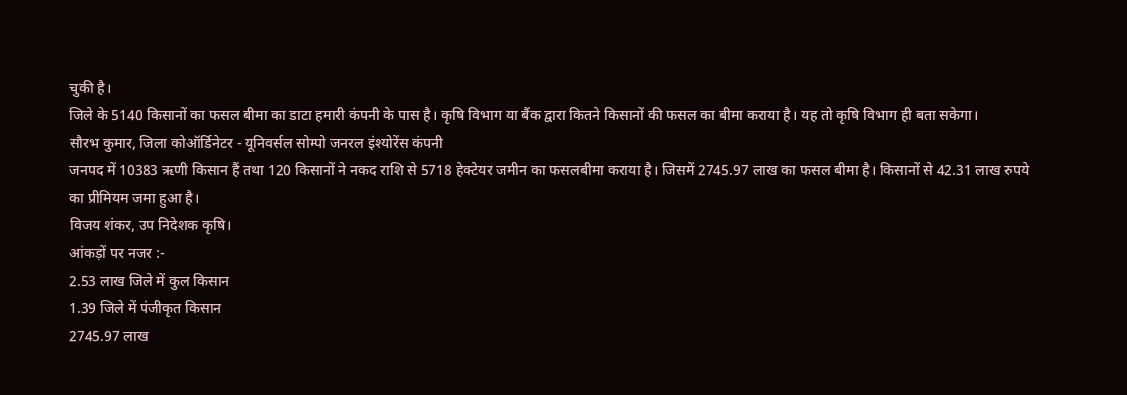चुकी है।
जिले के 5140 किसानों का फसल बीमा का डाटा हमारी कंपनी के पास है। कृषि विभाग या बैंक द्वारा कितने किसानों की फसल का बीमा कराया है। यह तो कृषि विभाग ही बता सकेगा।
सौरभ कुमार, जिला कोऑर्डिनेटर - यूनिवर्सल सोम्पो जनरल इंश्योरेंस कंपनी
जनपद में 10383 ऋणी किसान हैं तथा 120 किसानों ने नकद राशि से 5718 हेक्टेयर जमीन का फसलबीमा कराया है। जिसमें 2745.97 लाख का फसल बीमा है। किसानों से 42.31 लाख रुपये का प्रीमियम जमा हुआ है।
विजय शंकर, उप निदेशक कृषि।
आंकड़ों पर नजर :-
2.53 लाख जिले में कुल किसान
1.39 जिले में पंजीकृत किसान
2745.97 लाख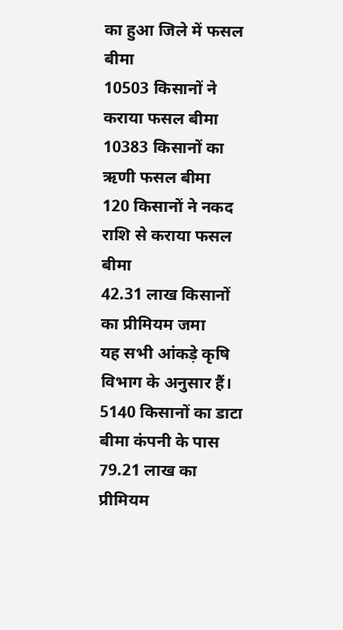का हुआ जिले में फसल बीमा
10503 किसानों ने कराया फसल बीमा
10383 किसानों का ऋणी फसल बीमा
120 किसानों ने नकद राशि से कराया फसल बीमा
42.31 लाख किसानों का प्रीमियम जमा
यह सभी आंकड़े कृषि विभाग के अनुसार हैं।
5140 किसानों का डाटा बीमा कंपनी के पास
79.21 लाख का प्रीमियम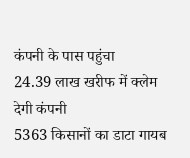कंपनी के पास पहुंचा
24.39 लाख खरीफ में क्लेम देगी कंपनी
5363 किसानों का डाटा गायब